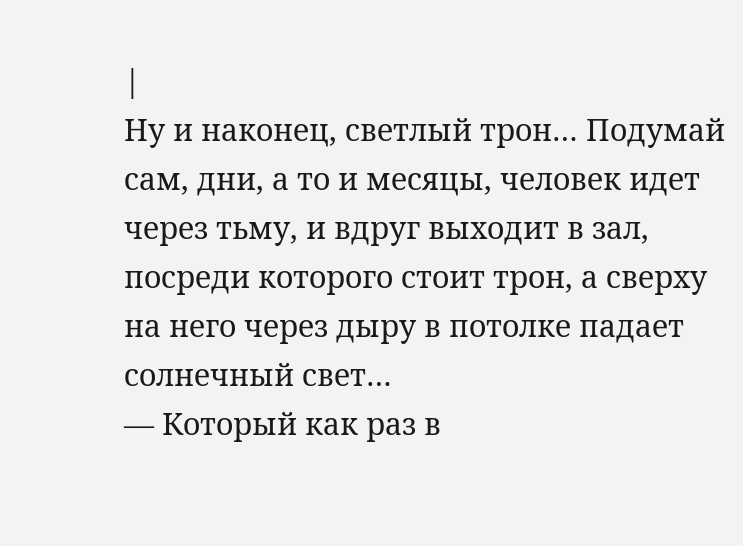|
Ну и наконец, светлый трон… Подумай сам, дни, а то и месяцы, человек идет через тьму, и вдруг выходит в зал, посреди которого стоит трон, а сверху на него через дыру в потолке падает солнечный свет…
— Который как раз в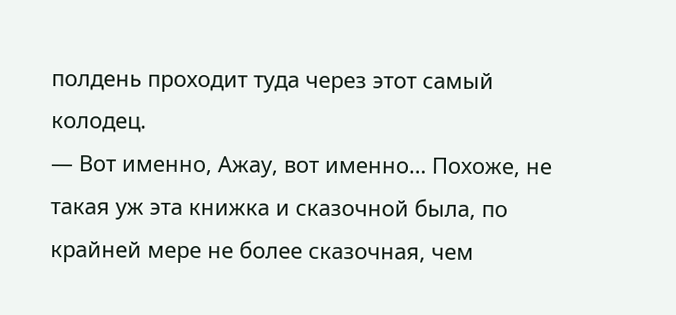полдень проходит туда через этот самый колодец.
— Вот именно, Ажау, вот именно… Похоже, не такая уж эта книжка и сказочной была, по крайней мере не более сказочная, чем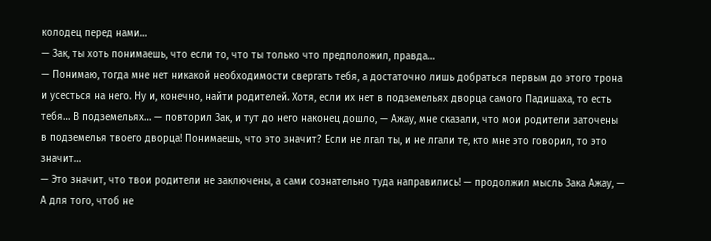колодец перед нами…
— Зак, ты хоть понимаешь, что если то, что ты только что предположил, правда…
— Понимаю, тогда мне нет никакой необходимости свергать тебя, а достаточно лишь добраться первым до этого трона и усесться на него. Ну и, конечно, найти родителей. Хотя, если их нет в подземельях дворца самого Падишаха, то есть тебя… В подземельях… — повторил Зак, и тут до него наконец дошло, — Ажау, мне сказали, что мои родители заточены в подземелья твоего дворца! Понимаешь, что это значит? Если не лгал ты, и не лгали те, кто мне это говорил, то это значит…
— Это значит, что твои родители не заключены, а сами сознательно туда направились! — продолжил мысль Зака Ажау, — А для того, чтоб не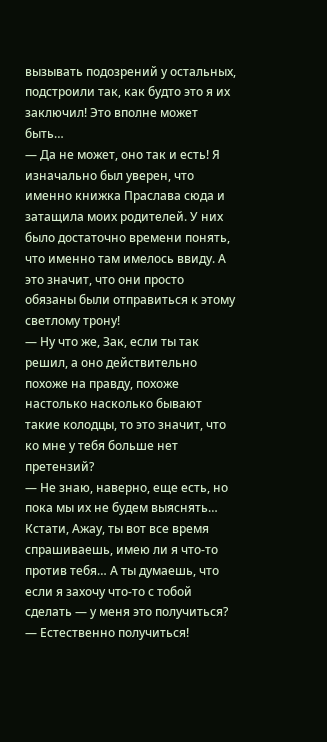вызывать подозрений у остальных, подстроили так, как будто это я их заключил! Это вполне может быть…
— Да не может, оно так и есть! Я изначально был уверен, что именно книжка Праслава сюда и затащила моих родителей. У них было достаточно времени понять, что именно там имелось ввиду. А это значит, что они просто обязаны были отправиться к этому светлому трону!
— Ну что же, Зак, если ты так решил, а оно действительно похоже на правду, похоже настолько насколько бывают такие колодцы, то это значит, что ко мне у тебя больше нет претензий?
— Не знаю, наверно, еще есть, но пока мы их не будем выяснять… Кстати, Ажау, ты вот все время спрашиваешь, имею ли я что-то против тебя… А ты думаешь, что если я захочу что-то с тобой сделать — у меня это получиться?
— Естественно получиться!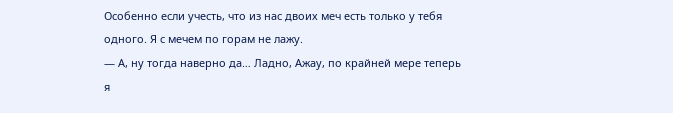Особенно если учесть, что из нас двоих меч есть только у тебя одного. Я с мечем по горам не лажу.
— А, ну тогда наверно да… Ладно, Ажау, по крайней мере теперь я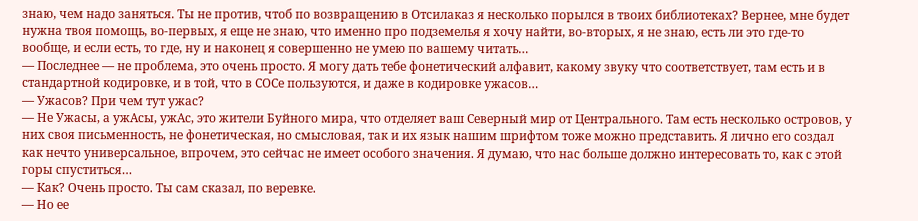знаю, чем надо заняться. Ты не против, чтоб по возвращению в Отсилаказ я несколько порылся в твоих библиотеках? Вернее, мне будет нужна твоя помощь, во-первых, я еще не знаю, что именно про подземелья я хочу найти, во-вторых, я не знаю, есть ли это где-то вообще, и если есть, то где, ну и наконец я совершенно не умею по вашему читать…
— Последнее — не проблема, это очень просто. Я могу дать тебе фонетический алфавит, какому звуку что соответствует, там есть и в стандартной кодировке, и в той, что в СОСе пользуются, и даже в кодировке ужасов…
— Ужасов? При чем тут ужас?
— Не Ужасы, а ужАсы, ужАс, это жители Буйного мира, что отделяет ваш Северный мир от Центрального. Там есть несколько островов, у них своя письменность, не фонетическая, но смысловая, так и их язык нашим шрифтом тоже можно представить. Я лично его создал как нечто универсальное, впрочем, это сейчас не имеет особого значения. Я думаю, что нас больше должно интересовать то, как с этой горы спуститься…
— Как? Очень просто. Ты сам сказал, по веревке.
— Но ее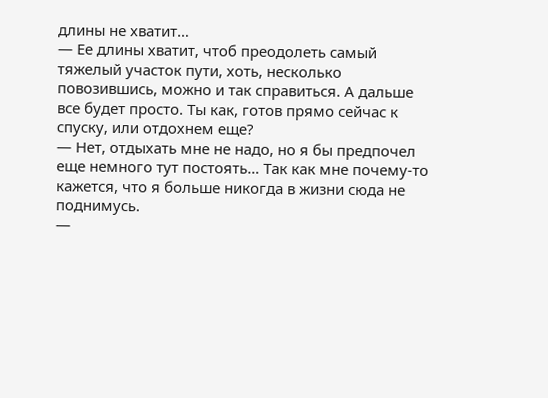длины не хватит…
— Ее длины хватит, чтоб преодолеть самый тяжелый участок пути, хоть, несколько повозившись, можно и так справиться. А дальше все будет просто. Ты как, готов прямо сейчас к спуску, или отдохнем еще?
— Нет, отдыхать мне не надо, но я бы предпочел еще немного тут постоять… Так как мне почему-то кажется, что я больше никогда в жизни сюда не поднимусь.
—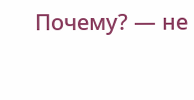Почему? — не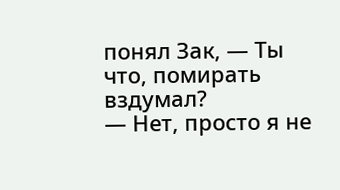понял Зак, — Ты что, помирать вздумал?
— Нет, просто я не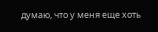думаю, что у меня еще хоть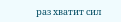раз хватит сил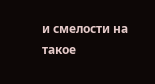и смелости на такое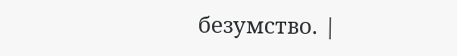безумство. |